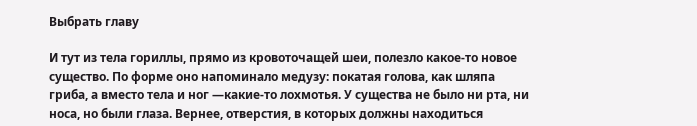Выбрать главу

И тут из тела гориллы, прямо из кровоточащей шеи, полезло какое-то новое существо. По форме оно напоминало медузу: покатая голова, как шляпа гриба, а вместо тела и ног —какие-то лохмотья. У существа не было ни рта, ни носа, но были глаза. Вернее, отверстия, в которых должны находиться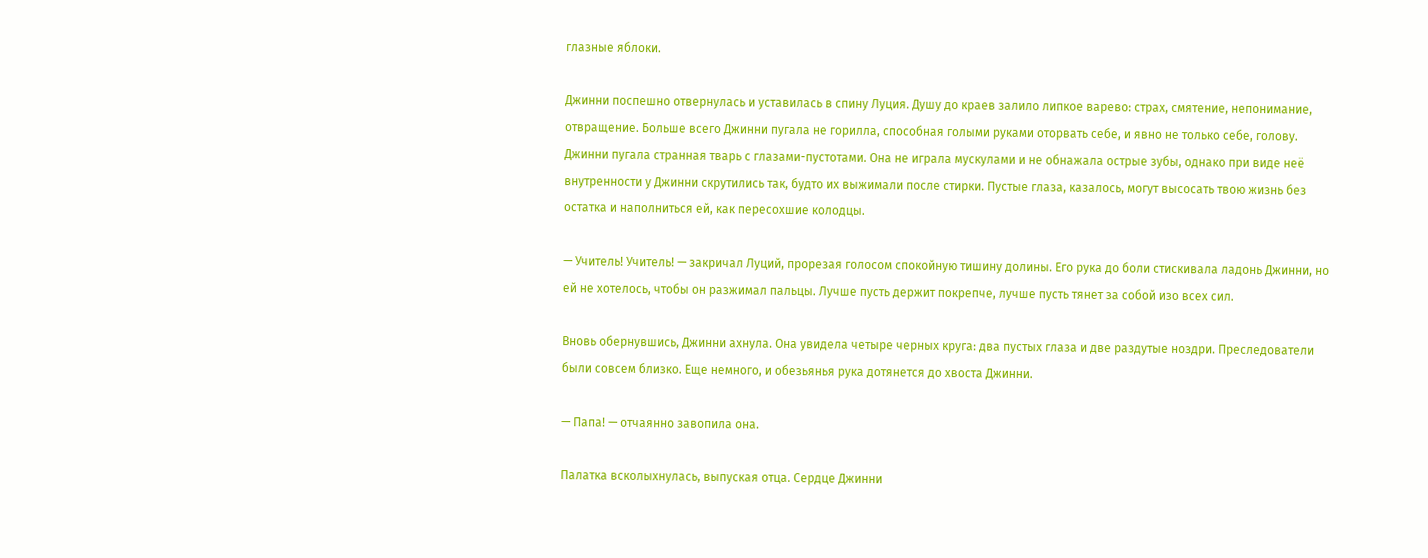глазные яблоки.

Джинни поспешно отвернулась и уставилась в спину Луция. Душу до краев залило липкое варево: страх, смятение, непонимание, отвращение. Больше всего Джинни пугала не горилла, способная голыми руками оторвать себе, и явно не только себе, голову. Джинни пугала странная тварь с глазами-пустотами. Она не играла мускулами и не обнажала острые зубы, однако при виде неё внутренности у Джинни скрутились так, будто их выжимали после стирки. Пустые глаза, казалось, могут высосать твою жизнь без остатка и наполниться ей, как пересохшие колодцы.

— Учитель! Учитель! — закричал Луций, прорезая голосом спокойную тишину долины. Его рука до боли стискивала ладонь Джинни, но ей не хотелось, чтобы он разжимал пальцы. Лучше пусть держит покрепче, лучше пусть тянет за собой изо всех сил.

Вновь обернувшись, Джинни ахнула. Она увидела четыре черных круга: два пустых глаза и две раздутые ноздри. Преследователи были совсем близко. Еще немного, и обезьянья рука дотянется до хвоста Джинни.

— Папа! — отчаянно завопила она.

Палатка всколыхнулась, выпуская отца. Сердце Джинни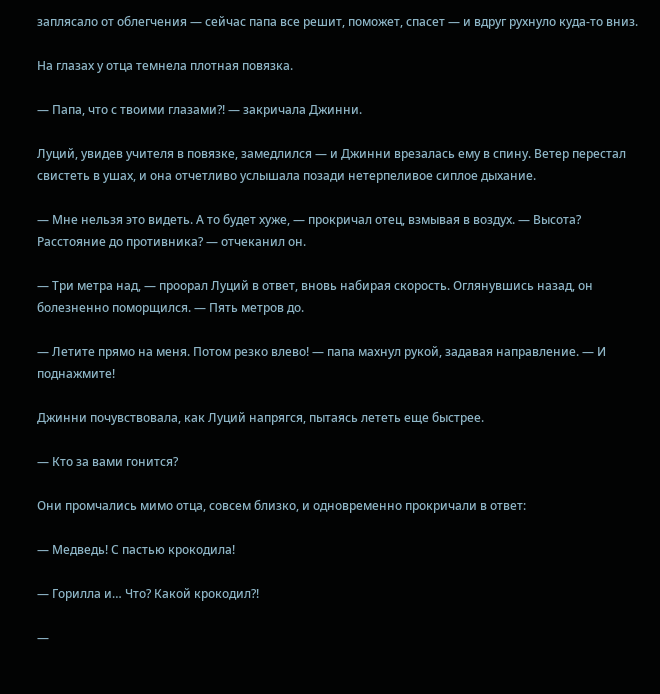заплясало от облегчения — сейчас папа все решит, поможет, спасет — и вдруг рухнуло куда-то вниз.

На глазах у отца темнела плотная повязка.

— Папа, что с твоими глазами?! — закричала Джинни.

Луций, увидев учителя в повязке, замедлился — и Джинни врезалась ему в спину. Ветер перестал свистеть в ушах, и она отчетливо услышала позади нетерпеливое сиплое дыхание.

— Мне нельзя это видеть. А то будет хуже, — прокричал отец, взмывая в воздух. — Высота? Расстояние до противника? — отчеканил он.

— Три метра над, — проорал Луций в ответ, вновь набирая скорость. Оглянувшись назад, он болезненно поморщился. — Пять метров до.

— Летите прямо на меня. Потом резко влево! — папа махнул рукой, задавая направление. — И поднажмите!

Джинни почувствовала, как Луций напрягся, пытаясь лететь еще быстрее.

— Кто за вами гонится?

Они промчались мимо отца, совсем близко, и одновременно прокричали в ответ:

— Медведь! С пастью крокодила!

— Горилла и… Что? Какой крокодил?!

—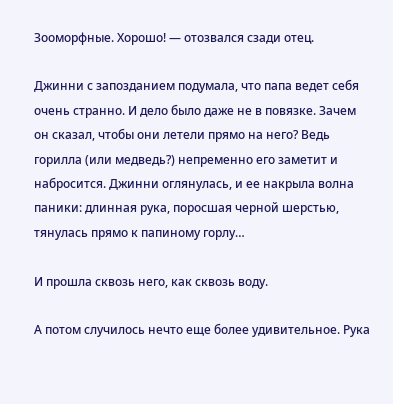Зооморфные. Хорошо! — отозвался сзади отец.

Джинни с запозданием подумала, что папа ведет себя очень странно. И дело было даже не в повязке. Зачем он сказал, чтобы они летели прямо на него? Ведь горилла (или медведь?) непременно его заметит и набросится. Джинни оглянулась, и ее накрыла волна паники: длинная рука, поросшая черной шерстью, тянулась прямо к папиному горлу…

И прошла сквозь него, как сквозь воду.

А потом случилось нечто еще более удивительное. Рука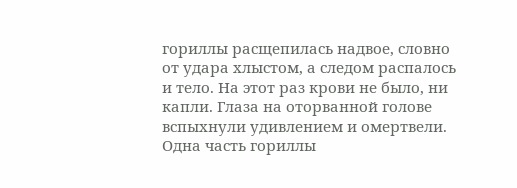гориллы расщепилась надвое, словно от удара хлыстом, а следом распалось и тело. На этот раз крови не было, ни капли. Глаза на оторванной голове вспыхнули удивлением и омертвели. Одна часть гориллы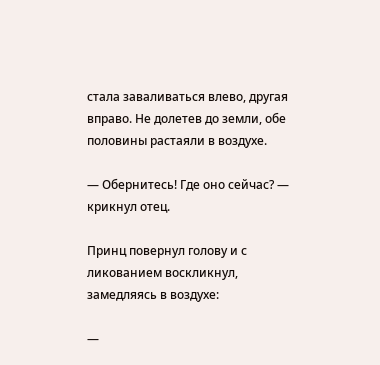стала заваливаться влево, другая вправо. Не долетев до земли, обе половины растаяли в воздухе.

— Обернитесь! Где оно сейчас? — крикнул отец.

Принц повернул голову и с ликованием воскликнул, замедляясь в воздухе:

—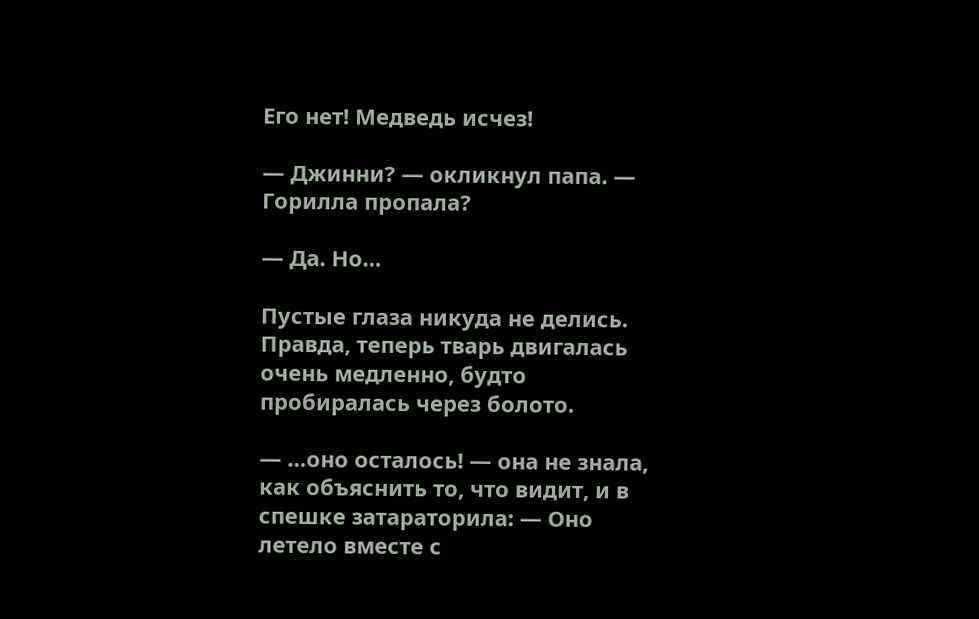Его нет! Медведь исчез!

— Джинни? — окликнул папа. — Горилла пропала?

— Да. Но…

Пустые глаза никуда не делись. Правда, теперь тварь двигалась очень медленно, будто пробиралась через болото.

— …оно осталось! — она не знала, как объяснить то, что видит, и в спешке затараторила: — Оно летело вместе с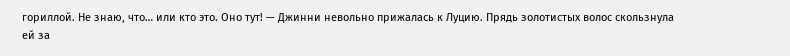гориллой. Не знаю, что… или кто это. Оно тут! — Джинни невольно прижалась к Луцию. Прядь золотистых волос скользнула ей за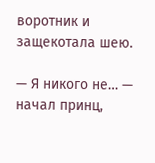воротник и защекотала шею.

— Я никого не… — начал принц,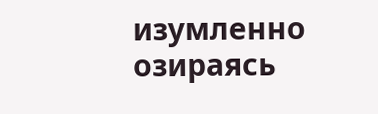изумленно озираясь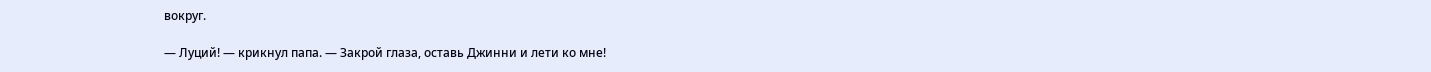вокруг.

— Луций! — крикнул папа. — Закрой глаза, оставь Джинни и лети ко мне!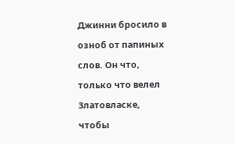Джинни бросило в озноб от папиных слов. Он что, только что велел Златовласке, чтобы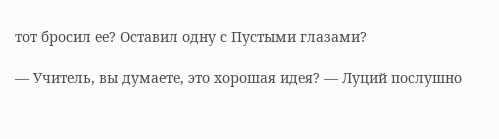тот бросил ее? Оставил одну с Пустыми глазами?

— Учитель, вы думаете, это хорошая идея? — Луций послушно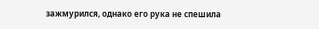зажмурился, однако его рука не спешила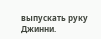выпускать руку Джинни.